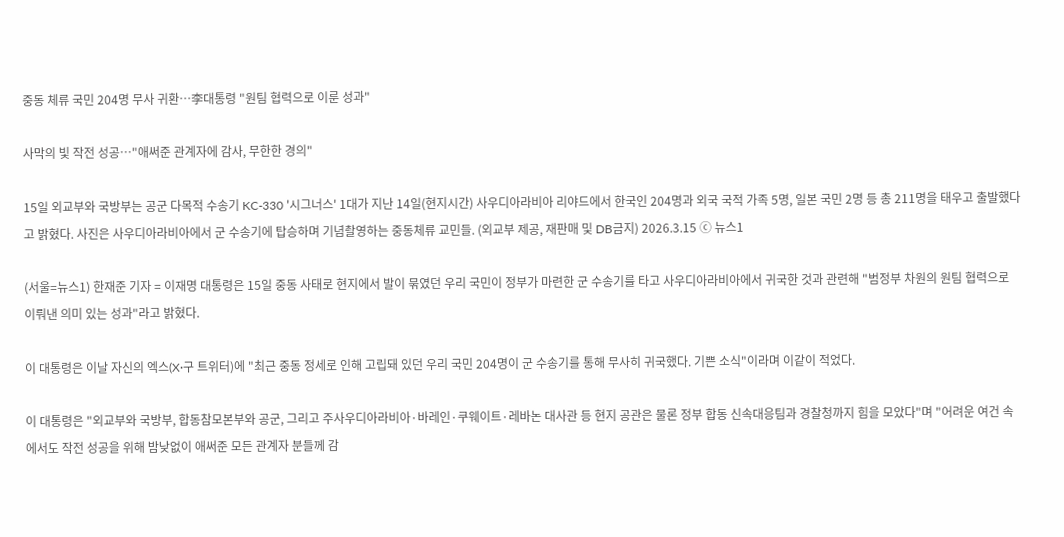중동 체류 국민 204명 무사 귀환…李대통령 "원팀 협력으로 이룬 성과"

사막의 빛 작전 성공…"애써준 관계자에 감사, 무한한 경의"

15일 외교부와 국방부는 공군 다목적 수송기 KC-330 '시그너스' 1대가 지난 14일(현지시간) 사우디아라비아 리야드에서 한국인 204명과 외국 국적 가족 5명, 일본 국민 2명 등 총 211명을 태우고 출발했다고 밝혔다. 사진은 사우디아라비아에서 군 수송기에 탑승하며 기념촬영하는 중동체류 교민들. (외교부 제공, 재판매 및 DB금지) 2026.3.15 ⓒ 뉴스1

(서울=뉴스1) 한재준 기자 = 이재명 대통령은 15일 중동 사태로 현지에서 발이 묶였던 우리 국민이 정부가 마련한 군 수송기를 타고 사우디아라비아에서 귀국한 것과 관련해 "범정부 차원의 원팀 협력으로 이뤄낸 의미 있는 성과"라고 밝혔다.

이 대통령은 이날 자신의 엑스(X·구 트위터)에 "최근 중동 정세로 인해 고립돼 있던 우리 국민 204명이 군 수송기를 통해 무사히 귀국했다. 기쁜 소식"이라며 이같이 적었다.

이 대통령은 "외교부와 국방부, 합동참모본부와 공군, 그리고 주사우디아라비아·바레인·쿠웨이트·레바논 대사관 등 현지 공관은 물론 정부 합동 신속대응팀과 경찰청까지 힘을 모았다"며 "어려운 여건 속에서도 작전 성공을 위해 밤낮없이 애써준 모든 관계자 분들께 감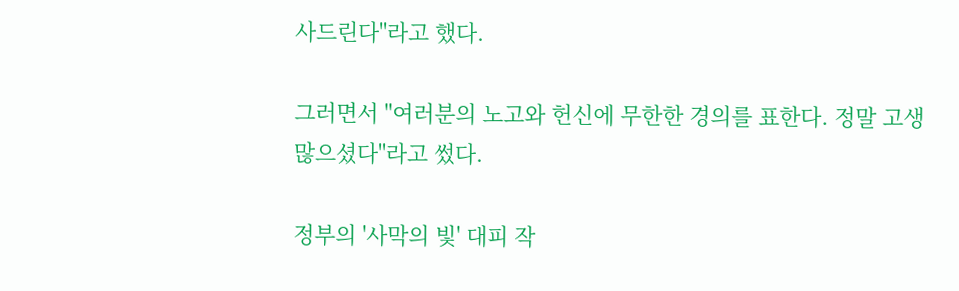사드린다"라고 했다.

그러면서 "여러분의 노고와 헌신에 무한한 경의를 표한다. 정말 고생 많으셨다"라고 썼다.

정부의 '사막의 빛' 대피 작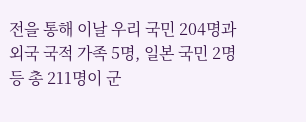전을 통해 이날 우리 국민 204명과 외국 국적 가족 5명, 일본 국민 2명 등 총 211명이 군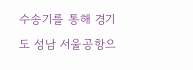수송기를 통해 경기도 성남 서울공항으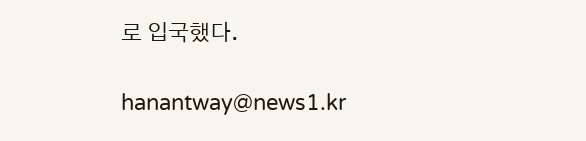로 입국했다.

hanantway@news1.kr